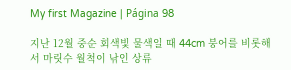My first Magazine | Página 98

지난 12월 중순 회색빛 물색일 때 44cm 붕어를 비롯해서 마릿수 월척이 낚인 상류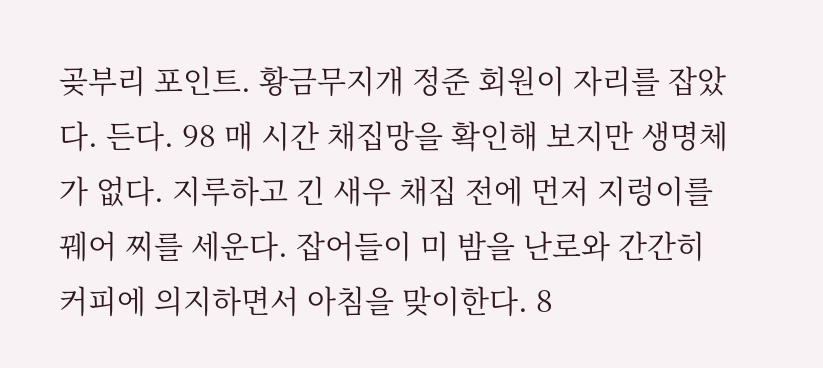곶부리 포인트. 황금무지개 정준 회원이 자리를 잡았다. 든다. 98 매 시간 채집망을 확인해 보지만 생명체가 없다. 지루하고 긴 새우 채집 전에 먼저 지렁이를 꿰어 찌를 세운다. 잡어들이 미 밤을 난로와 간간히 커피에 의지하면서 아침을 맞이한다. 8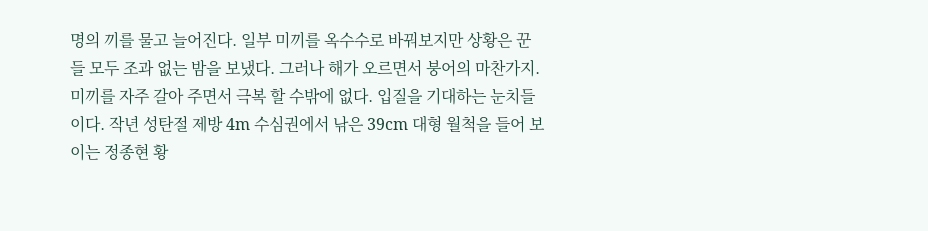명의 끼를 물고 늘어진다. 일부 미끼를 옥수수로 바꿔보지만 상황은 꾼들 모두 조과 없는 밤을 보냈다. 그러나 해가 오르면서 붕어의 마찬가지. 미끼를 자주 갈아 주면서 극복 할 수밖에 없다. 입질을 기대하는 눈치들이다. 작년 성탄절 제방 4m 수심권에서 낚은 39cm 대형 월척을 들어 보이는 정종현 황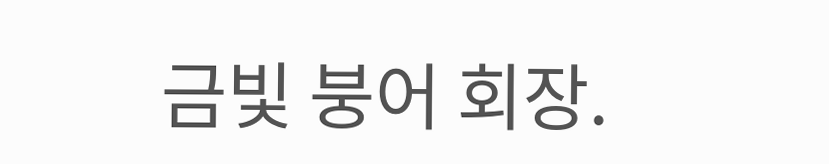금빛 붕어 회장.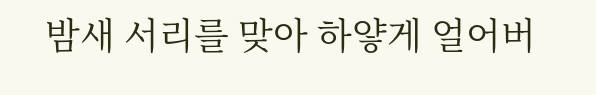밤새 서리를 맞아 하얗게 얼어버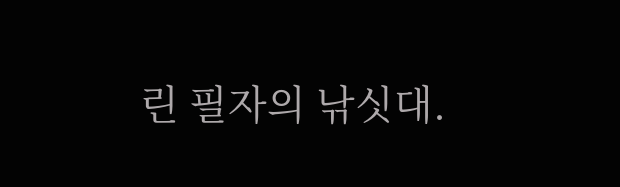린 필자의 낚싯대.